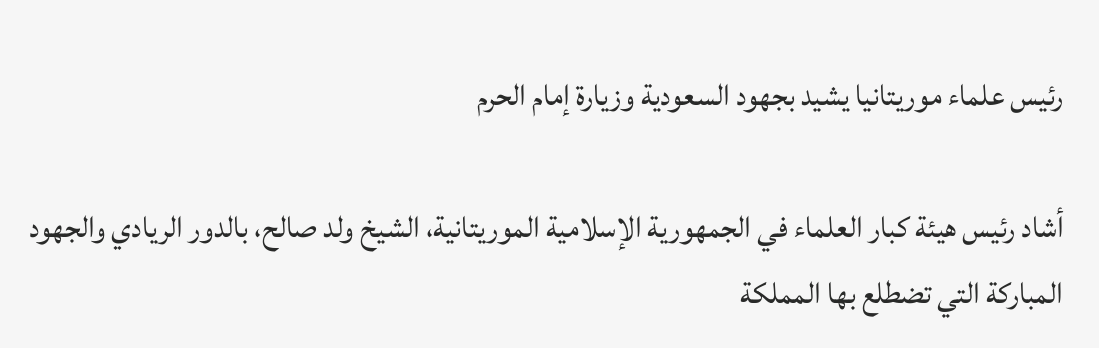رئيس علماء موريتانيا يشيد بجهود السعودية وزيارة إمام الحرم

أشاد رئيس هيئة كبار العلماء في الجمهورية الإسلامية الموريتانية، الشيخ ولد صالح، بالدور الريادي والجهود المباركة التي تضطلع بها المملكة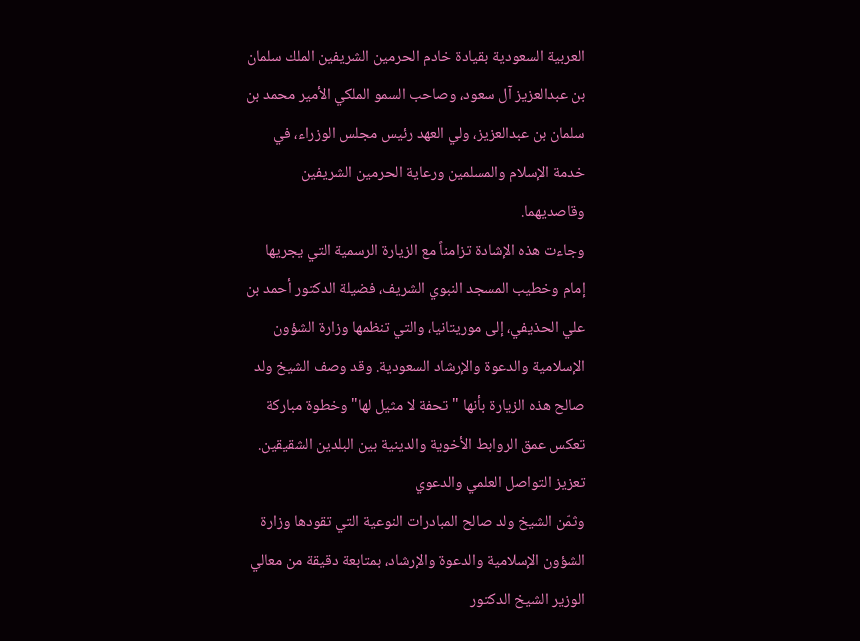العربية السعودية بقيادة خادم الحرمين الشريفين الملك سلمان بن عبدالعزيز آل سعود، وصاحب السمو الملكي الأمير محمد بن سلمان بن عبدالعزيز، ولي العهد رئيس مجلس الوزراء، في خدمة الإسلام والمسلمين ورعاية الحرمين الشريفين وقاصديهما.
وجاءت هذه الإشادة تزامناً مع الزيارة الرسمية التي يجريها إمام وخطيب المسجد النبوي الشريف، فضيلة الدكتور أحمد بن علي الحذيفي، إلى موريتانيا، والتي تنظمها وزارة الشؤون الإسلامية والدعوة والإرشاد السعودية. وقد وصف الشيخ ولد صالح هذه الزيارة بأنها "تحفة لا مثيل لها" وخطوة مباركة تعكس عمق الروابط الأخوية والدينية بين البلدين الشقيقين.
تعزيز التواصل العلمي والدعوي
وثمّن الشيخ ولد صالح المبادرات النوعية التي تقودها وزارة الشؤون الإسلامية والدعوة والإرشاد، بمتابعة دقيقة من معالي الوزير الشيخ الدكتور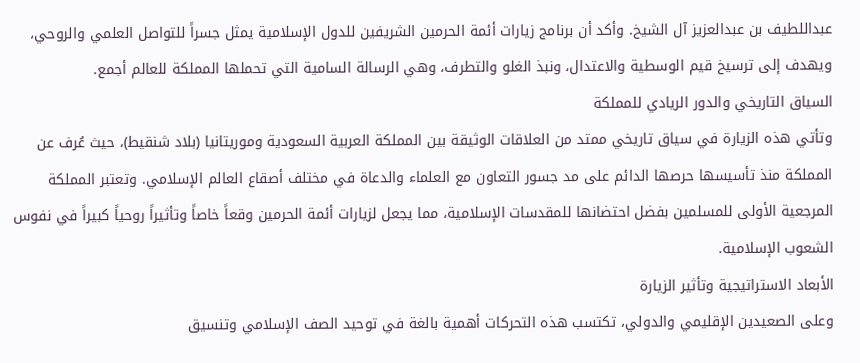عبداللطيف بن عبدالعزيز آل الشيخ. وأكد أن برنامج زيارات أئمة الحرمين الشريفين للدول الإسلامية يمثل جسراً للتواصل العلمي والروحي، ويهدف إلى ترسيخ قيم الوسطية والاعتدال، ونبذ الغلو والتطرف، وهي الرسالة السامية التي تحملها المملكة للعالم أجمع.
السياق التاريخي والدور الريادي للمملكة
وتأتي هذه الزيارة في سياق تاريخي ممتد من العلاقات الوثيقة بين المملكة العربية السعودية وموريتانيا (بلاد شنقيط)، حيث عُرف عن المملكة منذ تأسيسها حرصها الدائم على مد جسور التعاون مع العلماء والدعاة في مختلف أصقاع العالم الإسلامي. وتعتبر المملكة المرجعية الأولى للمسلمين بفضل احتضانها للمقدسات الإسلامية، مما يجعل لزيارات أئمة الحرمين وقعاً خاصاً وتأثيراً روحياً كبيراً في نفوس الشعوب الإسلامية.
الأبعاد الاستراتيجية وتأثير الزيارة
وعلى الصعيدين الإقليمي والدولي، تكتسب هذه التحركات أهمية بالغة في توحيد الصف الإسلامي وتنسيق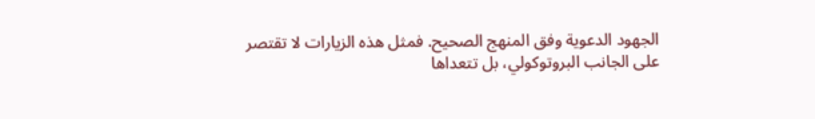الجهود الدعوية وفق المنهج الصحيح. فمثل هذه الزيارات لا تقتصر على الجانب البروتوكولي، بل تتعداها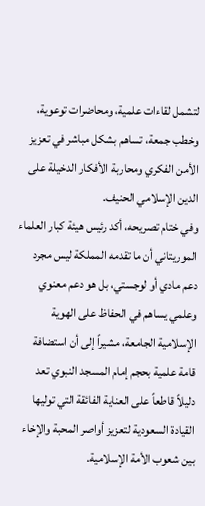لتشمل لقاءات علمية، ومحاضرات توعوية، وخطب جمعة، تساهم بشكل مباشر في تعزيز الأمن الفكري ومحاربة الأفكار الدخيلة على الدين الإسلامي الحنيف.
وفي ختام تصريحه، أكد رئيس هيئة كبار العلماء الموريتاني أن ما تقدمه المملكة ليس مجرد دعم مادي أو لوجستي، بل هو دعم معنوي وعلمي يساهم في الحفاظ على الهوية الإسلامية الجامعة، مشيراً إلى أن استضافة قامة علمية بحجم إمام المسجد النبوي تعد دليلاً قاطعاً على العناية الفائقة التي توليها القيادة السعودية لتعزيز أواصر المحبة والإخاء بين شعوب الأمة الإسلامية.